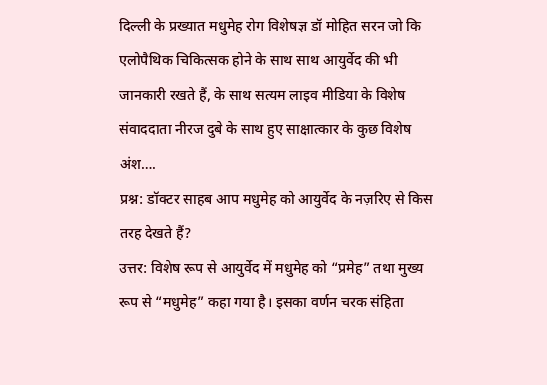दिल्ली के प्रख्यात मधुमेह रोग विशेषज्ञ डॉ मोहित सरन जो कि एलोपैथिक चिकित्सक होने के साथ साथ आयुर्वेद की भी जानकारी रखते हैं, के साथ सत्यम लाइव मीडिया के विशेष संवाददाता नीरज दुबे के साथ हुए साक्षात्कार के कुछ विशेष अंश….
प्रश्न: डॉक्टर साहब आप मधुमेह को आयुर्वेद के नज़रिए से किस तरह देखते हैं?
उत्तर: विशेष रूप से आयुर्वेद में मधुमेह को “प्रमेह” तथा मुख्य रूप से “मधुमेह” कहा गया है। इसका वर्णन चरक संहिता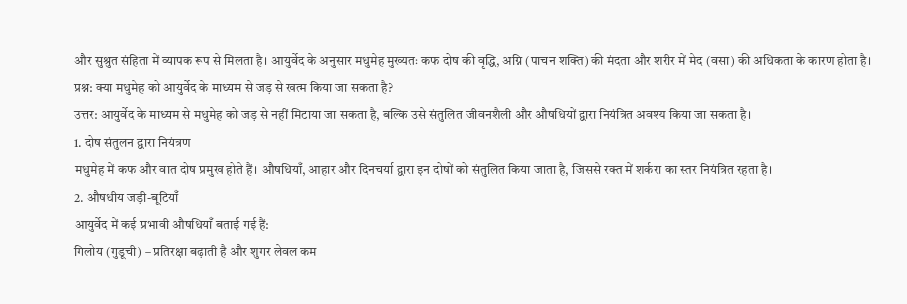और सुश्रुत संहिता में व्यापक रूप से मिलता है। आयुर्वेद के अनुसार मधुमेह मुख्यतः कफ दोष की वृद्धि, अग्नि (पाचन शक्ति) की मंदता और शरीर में मेद (वसा) की अधिकता के कारण होता है।
प्रश्न: क्या मधुमेह को आयुर्वेद के माध्यम से जड़ से खत्म किया जा सकता है?
उत्तर: आयुर्वेद के माध्यम से मधुमेह को जड़ से नहीं मिटाया जा सकता है, बल्कि उसे संतुलित जीवनशैली और औषधियों द्वारा नियंत्रित अवश्य किया जा सकता है।
1. दोष संतुलन द्वारा नियंत्रण
मधुमेह में कफ और वात दोष प्रमुख होते हैं। औषधियाँ, आहार और दिनचर्या द्वारा इन दोषों को संतुलित किया जाता है, जिससे रक्त में शर्करा का स्तर नियंत्रित रहता है।
2. औषधीय जड़ी-बूटियाँ
आयुर्वेद में कई प्रभावी औषधियाँ बताई गई हैं:
गिलोय (गुडूची) – प्रतिरक्षा बढ़ाती है और शुगर लेवल कम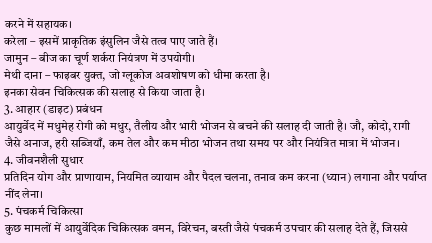करने में सहायक।
करेला – इसमें प्राकृतिक इंसुलिन जैसे तत्व पाए जाते हैं।
जामुन – बीज का चूर्ण शर्करा नियंत्रण में उपयोगी।
मेथी दाना – फाइबर युक्त, जो ग्लूकोज अवशोषण को धीमा करता है।
इनका सेवन चिकित्सक की सलाह से किया जाता है।
3. आहार (डाइट) प्रबंधन
आयुर्वेद में मधुमेह रोगी को मधुर, तैलीय और भारी भोजन से बचने की सलाह दी जाती है। जौ, कोदो, रागी जैसे अनाज, हरी सब्जियाँ, कम तेल और कम मीठा भोजन तथा समय पर और नियंत्रित मात्रा में भोजन।
4. जीवनशैली सुधार
प्रतिदिन योग और प्राणायाम, नियमित व्यायाम और पैदल चलना, तनाव कम करना (ध्यान) लगाना और पर्याप्त नींद लेना।
5. पंचकर्म चिकित्सा
कुछ मामलों में आयुर्वेदिक चिकित्सक वमन, विरेचन, बस्ती जैसे पंचकर्म उपचार की सलाह देते हैं, जिससे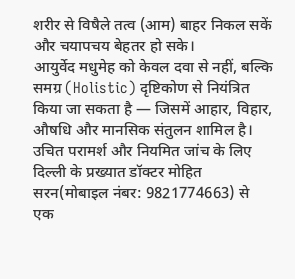शरीर से विषैले तत्व (आम) बाहर निकल सकें और चयापचय बेहतर हो सके।
आयुर्वेद मधुमेह को केवल दवा से नहीं, बल्कि समग्र (Holistic) दृष्टिकोण से नियंत्रित किया जा सकता है — जिसमें आहार, विहार, औषधि और मानसिक संतुलन शामिल है।
उचित परामर्श और नियमित जांच के लिए दिल्ली के प्रख्यात डॉक्टर मोहित सरन(मोबाइल नंबर: 9821774663) से एक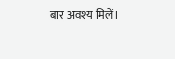बार अवश्य मिलें।